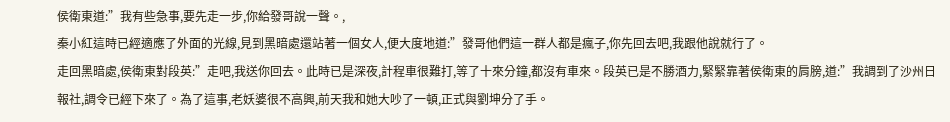侯衛東道:”我有些急事,要先走一步,你給發哥說一聲。,
秦小紅這時已經適應了外面的光線,見到黑暗處還站著一個女人,便大度地道:”發哥他們這一群人都是瘋子,你先回去吧,我跟他說就行了。
走回黑暗處,侯衛東對段英:”走吧,我送你回去。此時已是深夜,計程車很難打,等了十來分鐘,都沒有車來。段英已是不勝酒力,緊緊靠著侯衛東的肩膀,道:”我調到了沙州日報社,調令已經下來了。為了這事,老妖婆很不高興,前天我和她大吵了一頓,正式與劉坤分了手。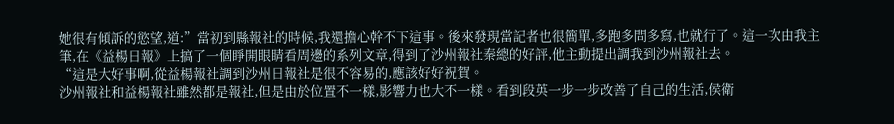她很有傾訴的慾望,道:”當初到縣報社的時候,我還擔心幹不下這事。後來發現當記者也很簡單,多跑多問多寫,也就行了。這一次由我主筆,在《益楊日報》上搞了一個睜開眼睛看周邊的系列文章,得到了沙州報社秦總的好評,他主動提出調我到沙州報社去。
“這是大好事啊,從益楊報社調到沙州日報社是很不容易的,應該好好祝賀。
沙州報社和益楊報社雖然都是報社,但是由於位置不一樣,影響力也大不一樣。看到段英一步一步改善了自己的生活,侯衛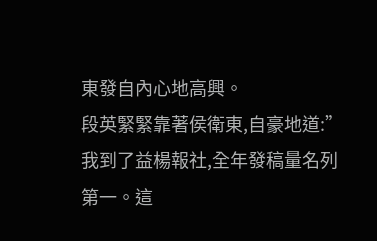東發自內心地高興。
段英緊緊靠著侯衛東,自豪地道:”我到了益楊報社,全年發稿量名列第一。這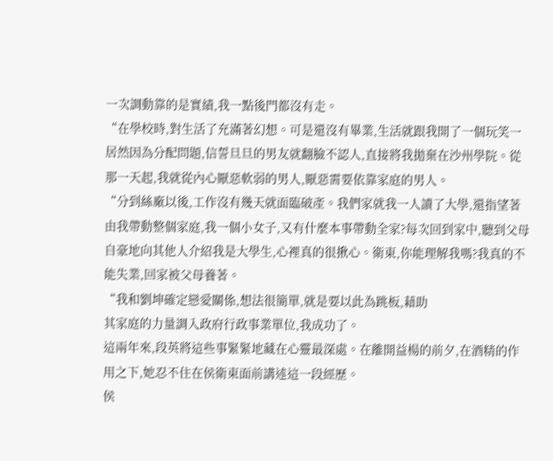一次調動靠的是實績,我一點後門都沒有走。
“在學校時,對生活了充滿著幻想。可是還沒有畢業,生活就跟我開了一個玩笑一居然因為分配問題,信誓旦旦的男友就翻臉不認人,直接將我拋棄在沙州學院。從那一天起,我就從內心厭惡軟弱的男人,厭惡需要依靠家庭的男人。
“分到絲廠以後,工作沒有幾天就面臨破產。我們家就我一人讀了大學,還指望著由我帶動整個家庭,我一個小女子,又有什麼本事帶動全家?每次回到家中,聽到父母自豪地向其他人介紹我是大學生,心裡真的很揪心。衛東,你能理解我嗎?我真的不能失業,回家被父母養著。
“我和劉坤確定戀愛關係,想法很簡單,就是要以此為跳板,藉助
其家庭的力量調入政府行政事業單位,我成功了。
這兩年來,段英將這些事緊緊地藏在心靈最深處。在離開益楊的前夕,在酒精的作用之下,她忍不住在侯衛東面前講述這一段經歷。
侯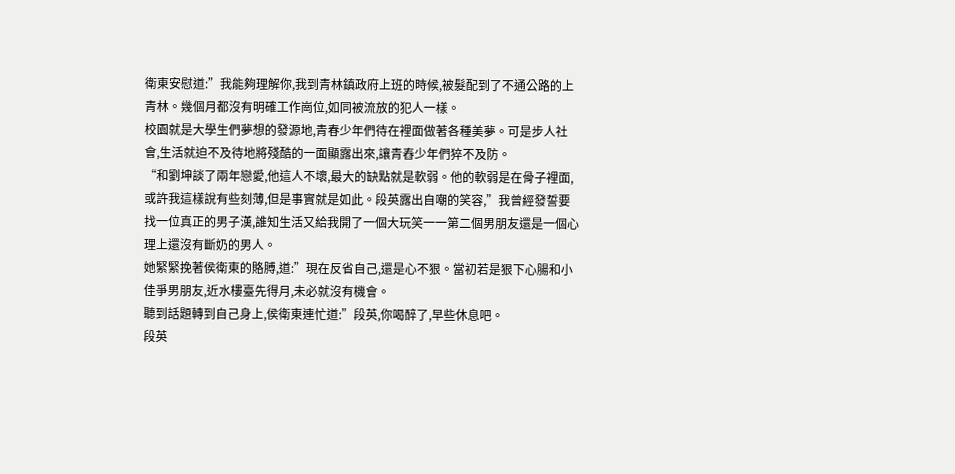衛東安慰道:”我能夠理解你,我到青林鎮政府上班的時候,被髮配到了不通公路的上青林。幾個月都沒有明確工作崗位,如同被流放的犯人一樣。
校園就是大學生們夢想的發源地,青春少年們待在裡面做著各種美夢。可是步人社會,生活就迫不及待地將殘酷的一面顯露出來,讓青舂少年們猝不及防。
“和劉坤談了兩年戀愛,他這人不壞,最大的缺點就是軟弱。他的軟弱是在骨子裡面,或許我這樣說有些刻薄,但是事實就是如此。段英露出自嘲的笑容,”我曾經發誓要找一位真正的男子漢,誰知生活又給我開了一個大玩笑一一第二個男朋友還是一個心理上還沒有斷奶的男人。
她緊緊挽著侯衛東的賂膊,道:”現在反省自己,還是心不狠。當初若是狠下心腸和小佳爭男朋友,近水樓臺先得月,未必就沒有機會。
聽到話題轉到自己身上,侯衛東連忙道:”段英,你喝醉了,早些休息吧。
段英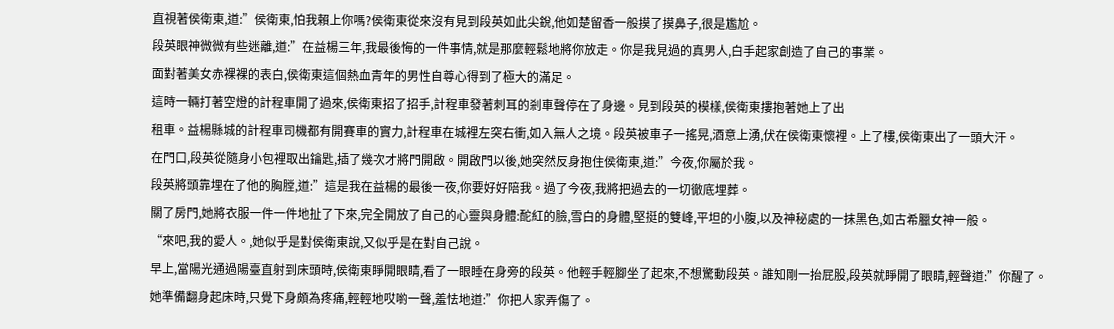直視著侯衛東,道:”侯衛東,怕我賴上你嗎?侯衛東從來沒有見到段英如此尖銳,他如楚留香一般摸了摸鼻子,很是尷尬。
段英眼神微微有些迷離,道:”在益楊三年,我最後悔的一件事情,就是那麼輕鬆地將你放走。你是我見過的真男人,白手起家創造了自己的事業。
面對著美女赤裸裸的表白,侯衛東這個熱血青年的男性自尊心得到了極大的滿足。
這時一輛打著空燈的計程車開了過來,侯衛東招了招手,計程車發著刺耳的剎車聲停在了身邊。見到段英的模樣,侯衛東摟抱著她上了出
租車。益楊縣城的計程車司機都有開賽車的實力,計程車在城裡左突右衝,如入無人之境。段英被車子一搖晃,酒意上湧,伏在侯衛東懷裡。上了樓,侯衛東出了一頭大汗。
在門口,段英從隨身小包裡取出鑰匙,插了幾次才將門開啟。開啟門以後,她突然反身抱住侯衛東,道:”今夜,你屬於我。
段英將頭靠埋在了他的胸膛,道:”這是我在益楊的最後一夜,你要好好陪我。過了今夜,我將把過去的一切徹底埋葬。
關了房門,她將衣服一件一件地扯了下來,完全開放了自己的心靈與身體:酡紅的臉,雪白的身體,堅挺的雙峰,平坦的小腹,以及神秘處的一抹黑色,如古希臘女神一般。
“來吧,我的愛人。,她似乎是對侯衛東說,又似乎是在對自己說。
早上,當陽光通過陽臺直射到床頭時,侯衛東睜開眼睛,看了一眼睡在身旁的段英。他輕手輕腳坐了起來,不想驚動段英。誰知剛一抬屁股,段英就睜開了眼睛,輕聲道:”你醒了。
她準備翻身起床時,只覺下身頗為疼痛,輕輕地哎喲一聲,羞怯地道:”你把人家弄傷了。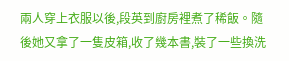兩人穿上衣服以後,段英到廚房裡煮了稀飯。隨後她又拿了一隻皮箱,收了幾本書,裝了一些換洗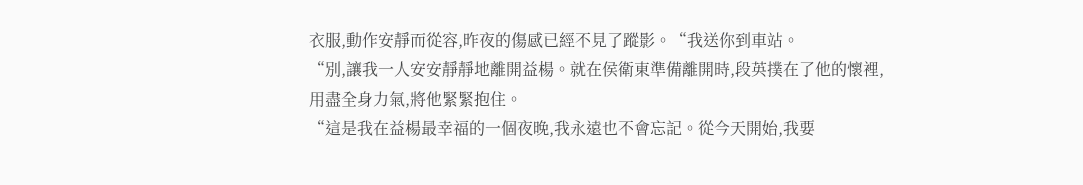衣服,動作安靜而從容,昨夜的傷感已經不見了蹤影。“我送你到車站。
“別,讓我一人安安靜靜地離開益楊。就在侯衛東準備離開時,段英撲在了他的懷裡,用盡全身力氣,將他緊緊抱住。
“這是我在益楊最幸福的一個夜晚,我永遠也不會忘記。從今天開始,我要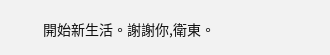開始新生活。謝謝你,衛東。